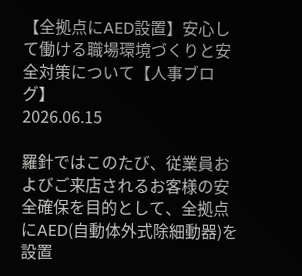【全拠点にAED設置】安心して働ける職場環境づくりと安全対策について【人事ブログ】
2026.06.15

羅針ではこのたび、従業員およびご来店されるお客様の安全確保を目的として、全拠点にAED(自動体外式除細動器)を設置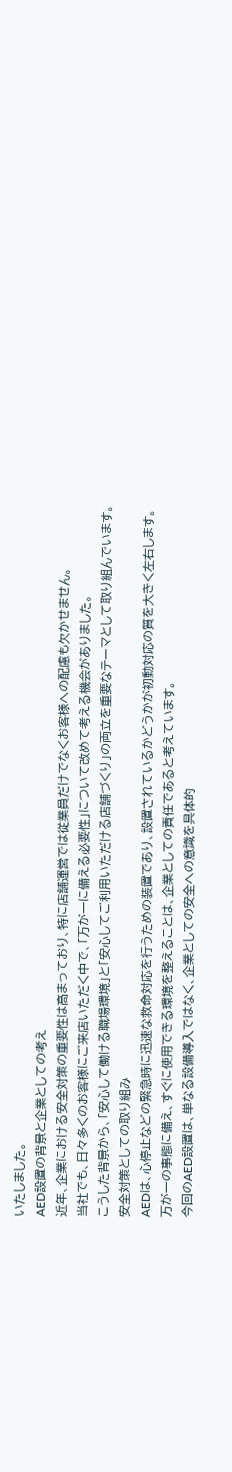いたしました。
AED設置の背景と企業としての考え
近年、企業における安全対策の重要性は高まっており、特に店舗運営では従業員だけでなくお客様への配慮も欠かせません。
当社でも、日々多くのお客様にご来店いただく中で、「万が一に備える必要性」について改めて考える機会がありました。
こうした背景から、「安心して働ける職場環境」と「安心してご利用いただける店舗づくり」の両立を重要なテーマとして取り組んでいます。
安全対策としての取り組み
AEDは、心停止などの緊急時に迅速な救命対応を行うための装置であり、設置されているかどうかが初動対応の質を大きく左右します。
万が一の事態に備え、すぐに使用できる環境を整えることは、企業としての責任であると考えています。
今回のAED設置は、単なる設備導入ではなく、企業としての安全への意識を具体的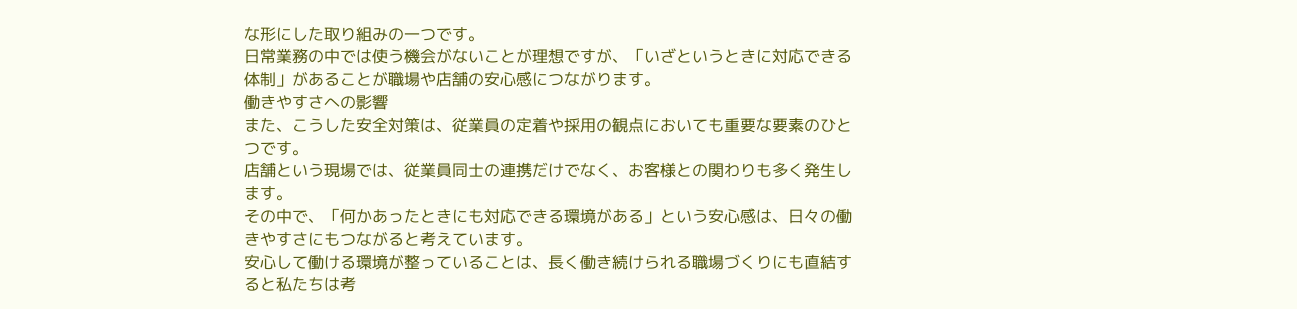な形にした取り組みの一つです。
日常業務の中では使う機会がないことが理想ですが、「いざというときに対応できる体制」があることが職場や店舗の安心感につながります。
働きやすさへの影響
また、こうした安全対策は、従業員の定着や採用の観点においても重要な要素のひとつです。
店舗という現場では、従業員同士の連携だけでなく、お客様との関わりも多く発生します。
その中で、「何かあったときにも対応できる環境がある」という安心感は、日々の働きやすさにもつながると考えています。
安心して働ける環境が整っていることは、長く働き続けられる職場づくりにも直結すると私たちは考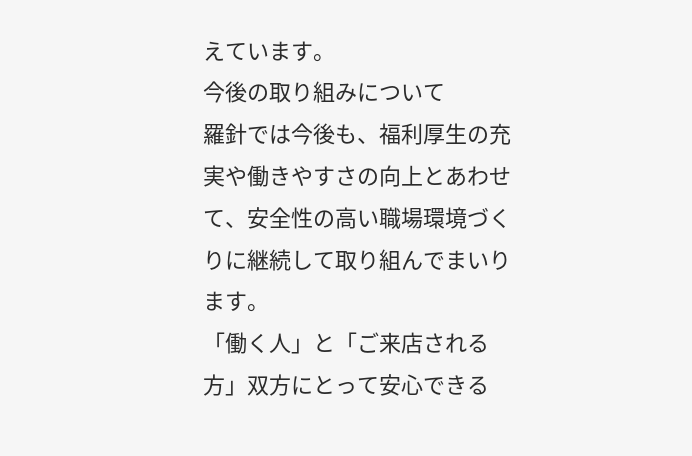えています。
今後の取り組みについて
羅針では今後も、福利厚生の充実や働きやすさの向上とあわせて、安全性の高い職場環境づくりに継続して取り組んでまいります。
「働く人」と「ご来店される方」双方にとって安心できる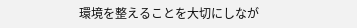環境を整えることを大切にしなが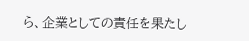ら、企業としての責任を果たし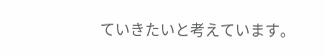ていきたいと考えています。